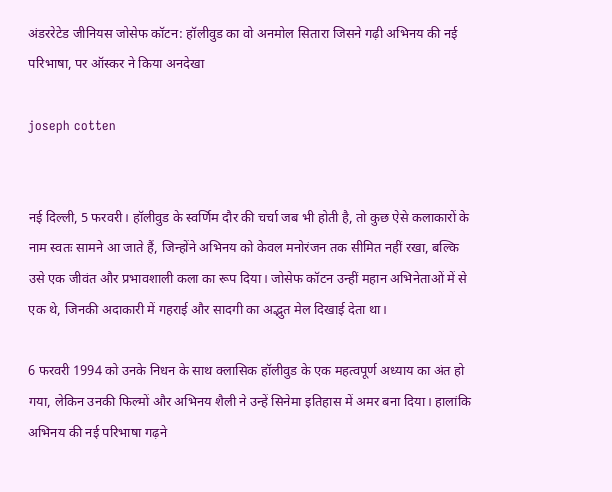अंडररेटेड जीनियस जोसेफ कॉटन: हॉलीवुड का वो अनमोल सितारा जिसने गढ़ी अभिनय की नई परिभाषा, पर ऑस्कर ने किया अनदेखा

joseph cotten


नई दिल्ली, 5 फरवरी। हॉलीवुड के स्वर्णिम दौर की चर्चा जब भी होती है, तो कुछ ऐसे कलाकारों के नाम स्वतः सामने आ जाते हैं, जिन्होंने अभिनय को केवल मनोरंजन तक सीमित नहीं रखा, बल्कि उसे एक जीवंत और प्रभावशाली कला का रूप दिया। जोसेफ कॉटन उन्हीं महान अभिनेताओं में से एक थे, जिनकी अदाकारी में गहराई और सादगी का अद्भुत मेल दिखाई देता था।

6 फरवरी 1994 को उनके निधन के साथ क्लासिक हॉलीवुड के एक महत्वपूर्ण अध्याय का अंत हो गया, लेकिन उनकी फिल्मों और अभिनय शैली ने उन्हें सिनेमा इतिहास में अमर बना दिया। हालांकि अभिनय की नई परिभाषा गढ़ने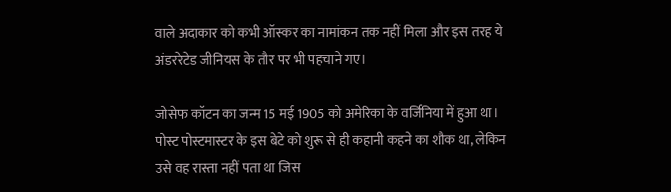वाले अदाकार को कभी ऑस्कर का नामांकन तक नहीं मिला और इस तरह ये अंडररेटेड जीनियस के तौर पर भी पहचाने गए।

जोसेफ कॉटन का जन्म 15 मई 1905 को अमेरिका के वर्जिनिया में हुआ था। पोस्ट पोस्टमास्टर के इस बेटे को शुरू से ही कहानी कहने का शौक था, लेकिन उसे वह रास्ता नहीं पता था जिस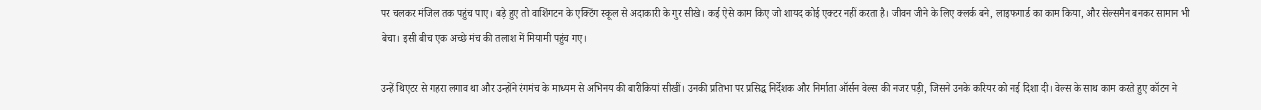पर चलकर मंजिल तक पहुंच पाए। बड़े हुए तो वाशिंगटन के एक्टिंग स्कूल से अदाकारी के गुर सीखे। कई ऐसे काम किए जो शायद कोई एक्टर नहीं करता है। जीवन जीने के लिए क्लर्क बने, लाइफगार्ड का काम किया, और सेल्समैन बनकर सामान भी बेचा। इसी बीच एक अच्छे मंच की तलाश में मियामी पहुंच गए।

उन्हें थिएटर से गहरा लगाव था और उन्होंने रंगमंच के माध्यम से अभिनय की बारीकियां सीखीं। उनकी प्रतिभा पर प्रसिद्ध निर्देशक और निर्माता ऑर्सन वेल्स की नजर पड़ी, जिसने उनके करियर को नई दिशा दी। वेल्स के साथ काम करते हुए कॉटन ने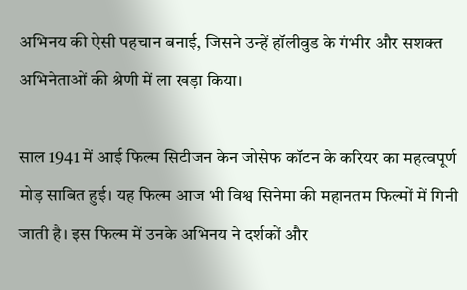अभिनय की ऐसी पहचान बनाई, जिसने उन्हें हॉलीवुड के गंभीर और सशक्त अभिनेताओं की श्रेणी में ला खड़ा किया।

साल 1941 में आई फिल्म सिटीजन केन जोसेफ कॉटन के करियर का महत्वपूर्ण मोड़ साबित हुई। यह फिल्म आज भी विश्व सिनेमा की महानतम फिल्मों में गिनी जाती है। इस फिल्म में उनके अभिनय ने दर्शकों और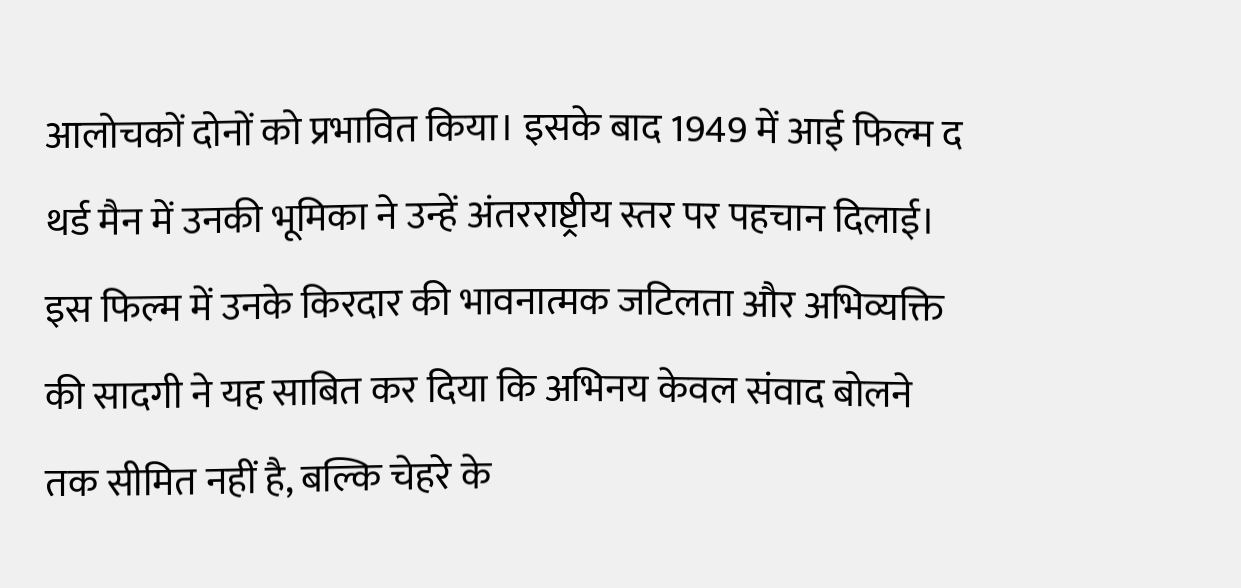आलोचकों दोनों को प्रभावित किया। इसके बाद 1949 में आई फिल्म द थर्ड मैन में उनकी भूमिका ने उन्हें अंतरराष्ट्रीय स्तर पर पहचान दिलाई। इस फिल्म में उनके किरदार की भावनात्मक जटिलता और अभिव्यक्ति की सादगी ने यह साबित कर दिया कि अभिनय केवल संवाद बोलने तक सीमित नहीं है, बल्कि चेहरे के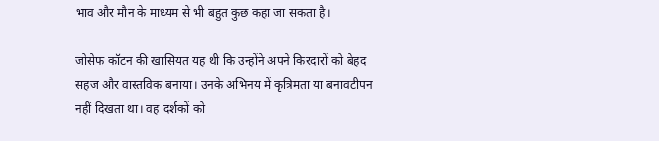भाव और मौन के माध्यम से भी बहुत कुछ कहा जा सकता है।

जोसेफ कॉटन की खासियत यह थी कि उन्होंने अपने किरदारों को बेहद सहज और वास्तविक बनाया। उनके अभिनय में कृत्रिमता या बनावटीपन नहीं दिखता था। वह दर्शकों को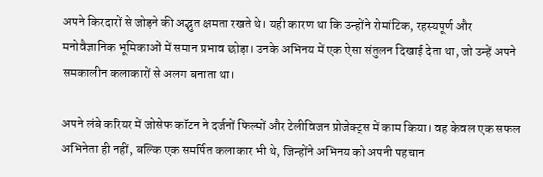अपने किरदारों से जोड़ने की अद्भुत क्षमता रखते थे। यही कारण था कि उन्होंने रोमांटिक, रहस्यपूर्ण और मनोवैज्ञानिक भूमिकाओं में समान प्रभाव छोड़ा। उनके अभिनय में एक ऐसा संतुलन दिखाई देता था, जो उन्हें अपने समकालीन कलाकारों से अलग बनाता था।

अपने लंबे करियर में जोसेफ कॉटन ने दर्जनों फिल्मों और टेलीविजन प्रोजेक्ट्स में काम किया। वह केवल एक सफल अभिनेता ही नहीं, बल्कि एक समर्पित कलाकार भी थे, जिन्होंने अभिनय को अपनी पहचान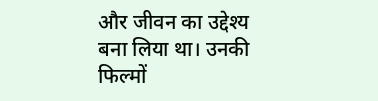और जीवन का उद्देश्य बना लिया था। उनकी फिल्मों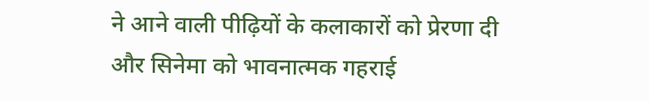ने आने वाली पीढ़ियों के कलाकारों को प्रेरणा दी और सिनेमा को भावनात्मक गहराई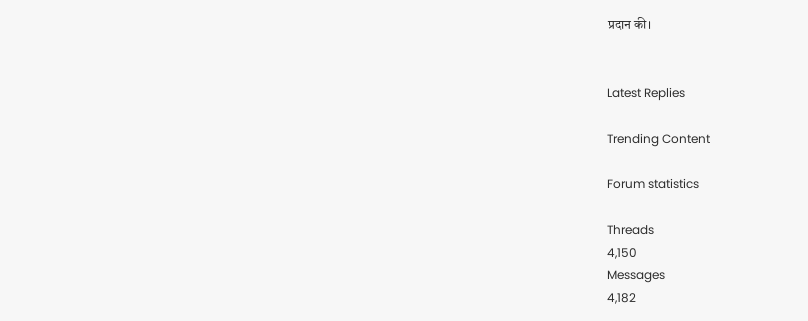प्रदान की।


Latest Replies

Trending Content

Forum statistics

Threads
4,150
Messages
4,182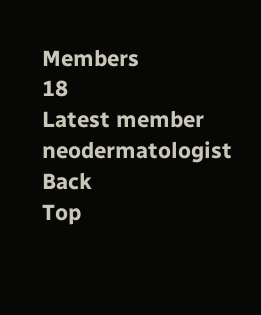Members
18
Latest member
neodermatologist
Back
Top